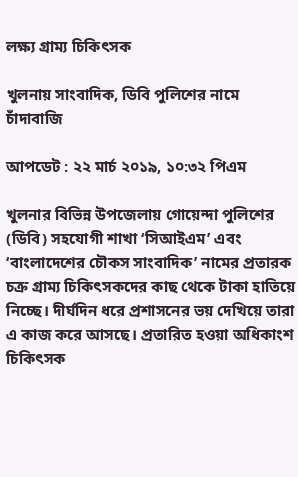লক্ষ্য গ্রাম্য চিকিৎসক

খুলনায় সাংবাদিক, ডিবি পুলিশের নামে চাঁদাবাজি

আপডেট : ২২ মার্চ ২০১৯, ১০:৩২ পিএম

খুলনার বিভিন্ন উপজেলায় গোয়েন্দা পুলিশের (ডিবি) সহযোগী শাখা ‘সিআইএম’ এবং ‘বাংলাদেশের চৌকস সাংবাদিক’ নামের প্রতারক চক্র গ্রাম্য চিকিৎসকদের কাছ থেকে টাকা হাতিয়ে নিচ্ছে। দীর্ঘদিন ধরে প্রশাসনের ভয় দেখিয়ে তারা এ কাজ করে আসছে। প্রতারিত হওয়া অধিকাংশ চিকিৎসক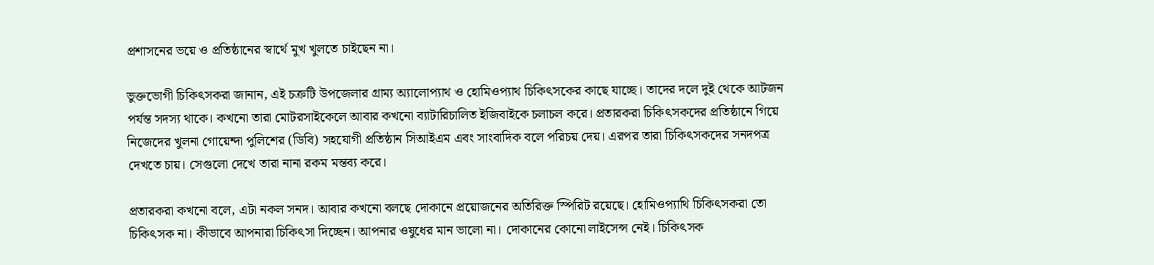প্রশাসনের ভয়ে ও প্রতিষ্ঠানের স্বার্থে মুখ খুলতে চাইছেন না।

ভুক্তভোগী চিকিৎসকরা জানান, এই চক্রটি উপজেলার গ্রাম্য অ্যালোপ্যাথ ও হোমিওপ্যাথ চিকিৎসকের কাছে যাচ্ছে। তাদের দলে দুই থেকে আটজন পর্যন্ত সদস্য থাকে। কখনো তারা মোটরসাইকেলে আবার কখনো ব্যাটারিচালিত ইজিবাইকে চলাচল করে। প্রতারকরা চিকিৎসকদের প্রতিষ্ঠানে গিয়ে নিজেদের খুলনা গোয়েন্দা পুলিশের (ডিবি) সহযোগী প্রতিষ্ঠান সিআইএম এবং সাংবাদিক বলে পরিচয় দেয়। এরপর তারা চিকিৎসকদের সনদপত্র দেখতে চায়। সেগুলো দেখে তারা নানা রকম মন্তব্য করে।

প্রতারকরা কখনো বলে, এটা নকল সনদ। আবার কখনো বলছে দোকানে প্রয়োজনের অতিরিক্ত স্পিরিট রয়েছে। হোমিওপ্যাথি চিকিৎসকরা তো চিকিৎসক না। কীভাবে আপনারা চিকিৎসা দিচ্ছেন। আপনার ওষুধের মান ভালো না। দোকানের কোনো লাইসেন্স নেই। চিকিৎসক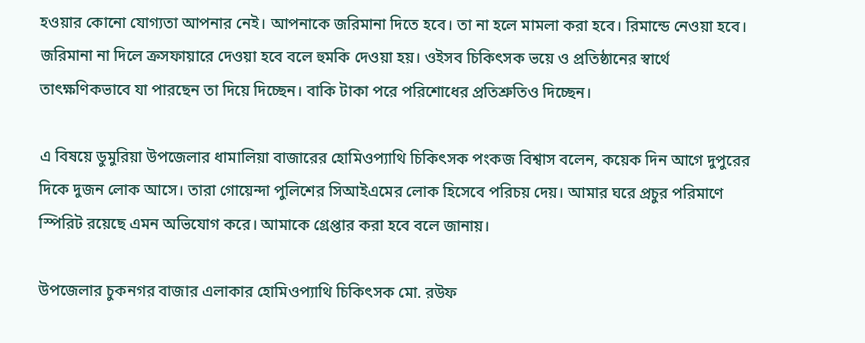হওয়ার কোনো যোগ্যতা আপনার নেই। আপনাকে জরিমানা দিতে হবে। তা না হলে মামলা করা হবে। রিমান্ডে নেওয়া হবে। জরিমানা না দিলে ক্রসফায়ারে দেওয়া হবে বলে হুমকি দেওয়া হয়। ওইসব চিকিৎসক ভয়ে ও প্রতিষ্ঠানের স্বার্থে তাৎক্ষণিকভাবে যা পারছেন তা দিয়ে দিচ্ছেন। বাকি টাকা পরে পরিশোধের প্রতিশ্রুতিও দিচ্ছেন।

এ বিষয়ে ডুমুরিয়া উপজেলার ধামালিয়া বাজারের হোমিওপ্যাথি চিকিৎসক পংকজ বিশ্বাস বলেন, কয়েক দিন আগে দুপুরের দিকে দুজন লোক আসে। তারা গোয়েন্দা পুলিশের সিআইএমের লোক হিসেবে পরিচয় দেয়। আমার ঘরে প্রচুর পরিমাণে স্পিরিট রয়েছে এমন অভিযোগ করে। আমাকে গ্রেপ্তার করা হবে বলে জানায়।

উপজেলার চুকনগর বাজার এলাকার হোমিওপ্যাথি চিকিৎসক মো. রউফ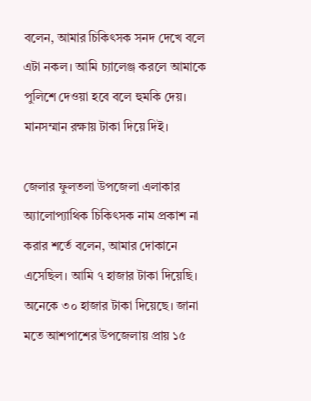বলেন, আমার চিকিৎসক সনদ দেখে বলে এটা নকল। আমি চ্যালেঞ্জ করলে আমাকে পুলিশে দেওয়া হবে বলে হুমকি দেয়। মানসম্মান রক্ষায় টাকা দিয়ে দিই।

জেলার ফুলতলা উপজেলা এলাকার অ্যালোপ্যাথিক চিকিৎসক নাম প্রকাশ না করার শর্তে বলেন, আমার দোকানে এসেছিল। আমি ৭ হাজার টাকা দিয়েছি। অনেকে ৩০ হাজার টাকা দিয়েছে। জানা মতে আশপাশের উপজেলায় প্রায় ১৫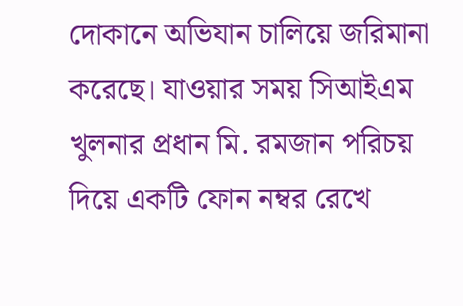দোকানে অভিযান চালিয়ে জরিমানা করেছে। যাওয়ার সময় সিআইএম খুলনার প্রধান মি. রমজান পরিচয় দিয়ে একটি ফোন নম্বর রেখে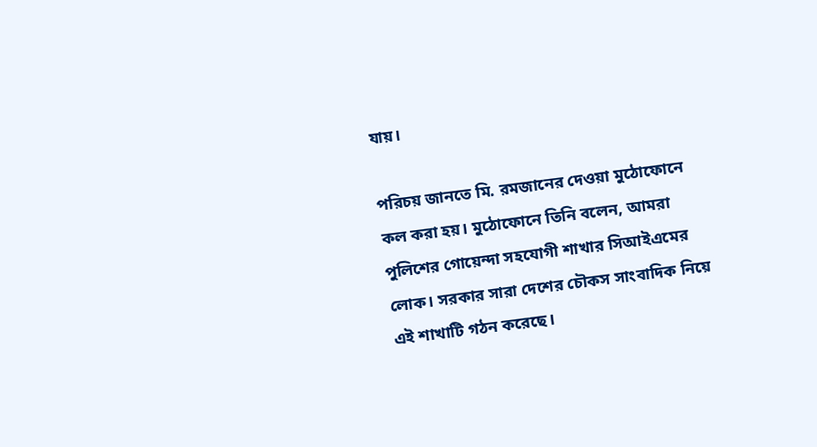যায়।

পরিচয় জানতে মি. রমজানের দেওয়া মুঠোফোনে কল করা হয়। মুঠোফোনে তিনি বলেন, আমরা পুলিশের গোয়েন্দা সহযোগী শাখার সিআইএমের লোক। সরকার সারা দেশের চৌকস সাংবাদিক নিয়ে এই শাখাটি গঠন করেছে।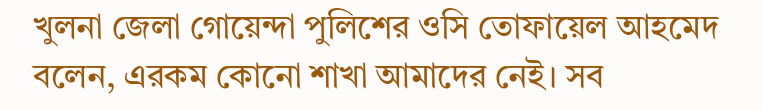খুলনা জেলা গোয়েন্দা পুলিশের ওসি তোফায়েল আহমেদ বলেন, এরকম কোনো শাখা আমাদের নেই। সব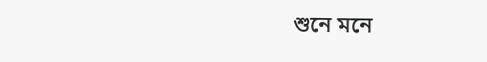শুনে মনে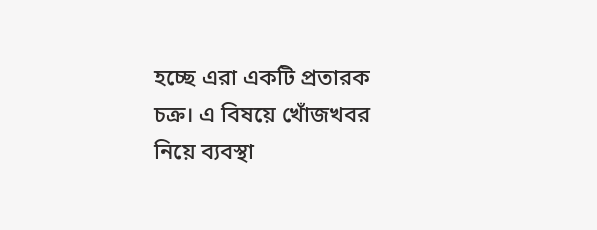হচ্ছে এরা একটি প্রতারক চক্র। এ বিষয়ে খোঁজখবর নিয়ে ব্যবস্থা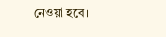নেওয়া হবে।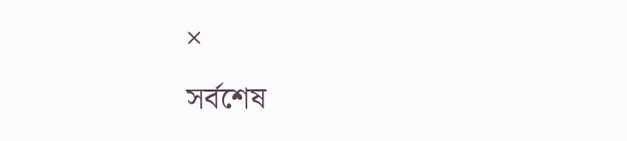×
সর্বশেষ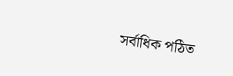সর্বাধিক পঠিত